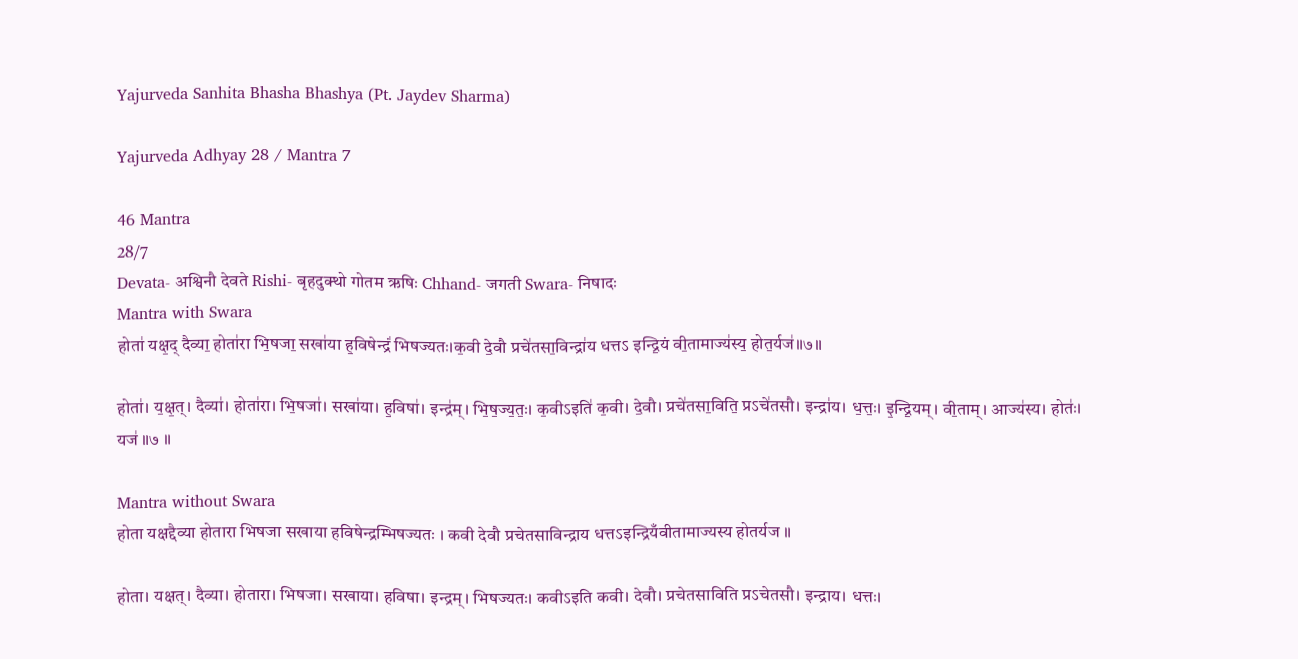Yajurveda Sanhita Bhasha Bhashya (Pt. Jaydev Sharma)

Yajurveda Adhyay 28 / Mantra 7

46 Mantra
28/7
Devata- अश्विनौ देवते Rishi- बृहदुक्थो गोतम ऋषिः Chhand- जगती Swara- निषादः
Mantra with Swara
होता॑ यक्ष॒द् दैव्या॒ होता॑रा भि॒षजा॒ सखा॑या ह॒विषेन्द्रं॑ भिषज्यतः।क॒वी दे॒वौ प्रचे॑तसा॒विन्द्रा॑य धत्तऽ इन्द्रि॒यं वी॒तामाज्य॑स्य॒ होत॒र्यज॑॥७॥

होता॑। य॒क्ष॒त्। दैव्या॑। होता॑रा। भि॒षजा॑। सखा॑या। ह॒विषा॑। इन्द्र॑म्। भि॒ष॒ज्य॒तः॒। क॒वीऽइति॑ क॒वी। दे॒वौ। प्रचे॑तसा॒विति॒ प्रऽचे॑तसौ। इन्द्रा॑य। ध॒त्तः॒। इ॒न्द्रि॒यम्। वी॒ताम्। आज्य॑स्य। होतः॑। यज॑ ॥७ ॥

Mantra without Swara
होता यक्षद्दैव्या होतारा भिषजा सखाया हविषेन्द्रम्भिषज्यतः । कवी देवौ प्रचेतसाविन्द्राय धत्तऽइन्द्रियँवीतामाज्यस्य होतर्यज ॥

होता। यक्षत्। दैव्या। होतारा। भिषजा। सखाया। हविषा। इन्द्रम्। भिषज्यतः। कवीऽइति कवी। देवौ। प्रचेतसाविति प्रऽचेतसौ। इन्द्राय। धत्तः।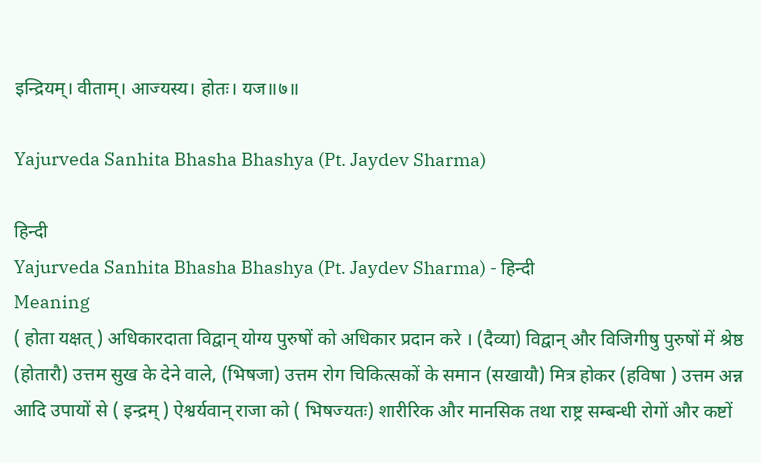इन्द्रियम्। वीताम्। आज्यस्य। होतः। यज॥७॥

Yajurveda Sanhita Bhasha Bhashya (Pt. Jaydev Sharma)

हिन्दी
Yajurveda Sanhita Bhasha Bhashya (Pt. Jaydev Sharma) - हिन्दी
Meaning
( होता यक्षत् ) अधिकारदाता विद्वान् योग्य पुरुषों को अधिकार प्रदान करे । (दैव्या) विद्वान् और विजिगीषु पुरुषों में श्रेष्ठ (होतारौ) उत्तम सुख के देने वाले, (भिषजा) उत्तम रोग चिकित्सकों के समान (सखायौ) मित्र होकर (हविषा ) उत्तम अन्न आदि उपायों से ( इन्द्रम् ) ऐश्वर्यवान् राजा को ( भिषज्यतः) शारीरिक और मानसिक तथा राष्ट्र सम्बन्धी रोगों और कष्टों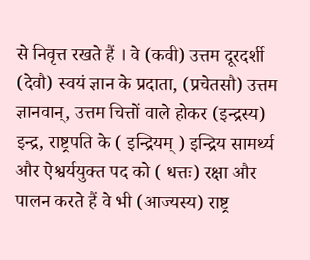से निवृत्त रखते हैं । वे (कवी) उत्तम दूरदर्शी (देवौ) स्वयं ज्ञान के प्रदाता, (प्रचेतसौ) उत्तम ज्ञानवान्, उत्तम चित्तों वाले होकर (इन्द्रस्य) इन्द्र, राष्ट्रपति के ( इन्द्रियम् ) इन्द्रिय सामर्थ्य और ऐश्वर्ययुक्त पद को ( धत्तः) रक्षा और पालन करते हैं वे भी (आज्यस्य) राष्ट्र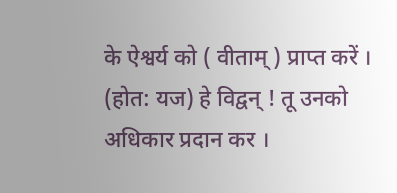के ऐश्वर्य को ( वीताम् ) प्राप्त करें । (होत: यज) हे विद्वन् ! तू उनको अधिकार प्रदान कर ।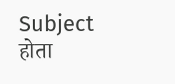Subject
होता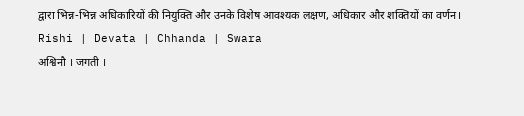द्वारा भिन्न-भिन्न अधिकारियों की नियुक्ति और उनके विशेष आवश्यक लक्षण, अधिकार और शक्तियों का वर्णन।
Rishi | Devata | Chhanda | Swara
अश्विनौ । जगती ।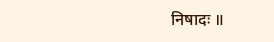निषादः ॥